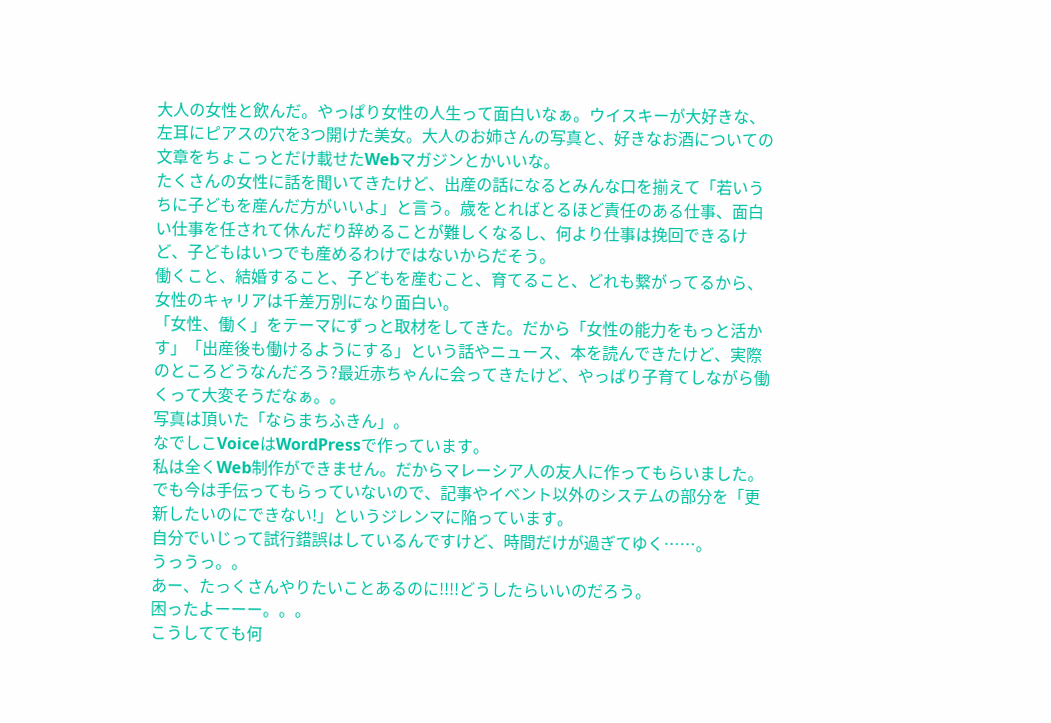大人の女性と飲んだ。やっぱり女性の人生って面白いなぁ。ウイスキーが大好きな、左耳にピアスの穴を3つ開けた美女。大人のお姉さんの写真と、好きなお酒についての文章をちょこっとだけ載せたWebマガジンとかいいな。
たくさんの女性に話を聞いてきたけど、出産の話になるとみんな口を揃えて「若いうちに子どもを産んだ方がいいよ」と言う。歳をとればとるほど責任のある仕事、面白い仕事を任されて休んだり辞めることが難しくなるし、何より仕事は挽回できるけど、子どもはいつでも産めるわけではないからだそう。
働くこと、結婚すること、子どもを産むこと、育てること、どれも繋がってるから、女性のキャリアは千差万別になり面白い。
「女性、働く」をテーマにずっと取材をしてきた。だから「女性の能力をもっと活かす」「出産後も働けるようにする」という話やニュース、本を読んできたけど、実際のところどうなんだろう?最近赤ちゃんに会ってきたけど、やっぱり子育てしながら働くって大変そうだなぁ。。
写真は頂いた「ならまちふきん」。
なでしこVoiceはWordPressで作っています。
私は全くWeb制作ができません。だからマレーシア人の友人に作ってもらいました。
でも今は手伝ってもらっていないので、記事やイベント以外のシステムの部分を「更新したいのにできない!」というジレンマに陥っています。
自分でいじって試行錯誤はしているんですけど、時間だけが過ぎてゆく……。
うっうっ。。
あー、たっくさんやりたいことあるのに!!!!どうしたらいいのだろう。
困ったよーーー。。。
こうしてても何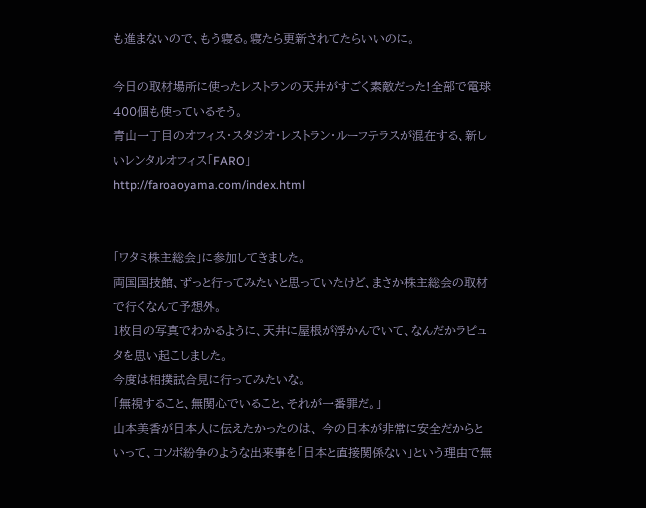も進まないので、もう寝る。寝たら更新されてたらいいのに。

今日の取材場所に使ったレストランの天井がすごく素敵だった!全部で電球400個も使っているそう。
青山一丁目のオフィス・スタジオ・レストラン・ルーフテラスが混在する、新しいレンタルオフィス「FARO」
http://faroaoyama.com/index.html


「ワタミ株主総会」に参加してきました。
両国国技館、ずっと行ってみたいと思っていたけど、まさか株主総会の取材で行くなんて予想外。
1枚目の写真でわかるように、天井に屋根が浮かんでいて、なんだかラピュタを思い起こしました。
今度は相撲試合見に行ってみたいな。
「無視すること、無関心でいること、それが一番罪だ。」
山本美香が日本人に伝えたかったのは、 今の日本が非常に安全だからといって、コソボ紛争のような出来事を「日本と直接関係ない」という理由で無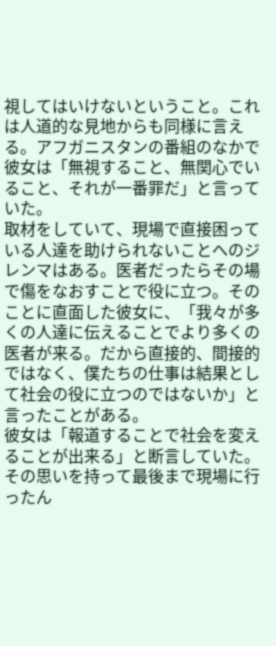視してはいけないということ。これは人道的な見地からも同様に言える。アフガニスタンの番組のなかで彼女は「無視すること、無関心でいること、それが一番罪だ」と言っていた。
取材をしていて、現場で直接困っている人達を助けられないことへのジレンマはある。医者だったらその場で傷をなおすことで役に立つ。そのことに直面した彼女に、「我々が多くの人達に伝えることでより多くの医者が来る。だから直接的、間接的ではなく、僕たちの仕事は結果として社会の役に立つのではないか」と言ったことがある。
彼女は「報道することで社会を変えることが出来る」と断言していた。その思いを持って最後まで現場に行ったん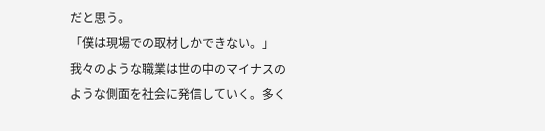だと思う。
「僕は現場での取材しかできない。」
我々のような職業は世の中のマイナスのような側面を社会に発信していく。多く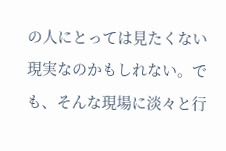の人にとっては見たくない現実なのかもしれない。でも、そんな現場に淡々と行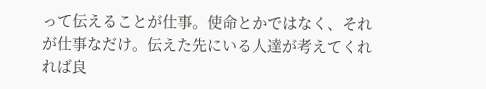って伝えることが仕事。使命とかではなく、それが仕事なだけ。伝えた先にいる人達が考えてくれれば良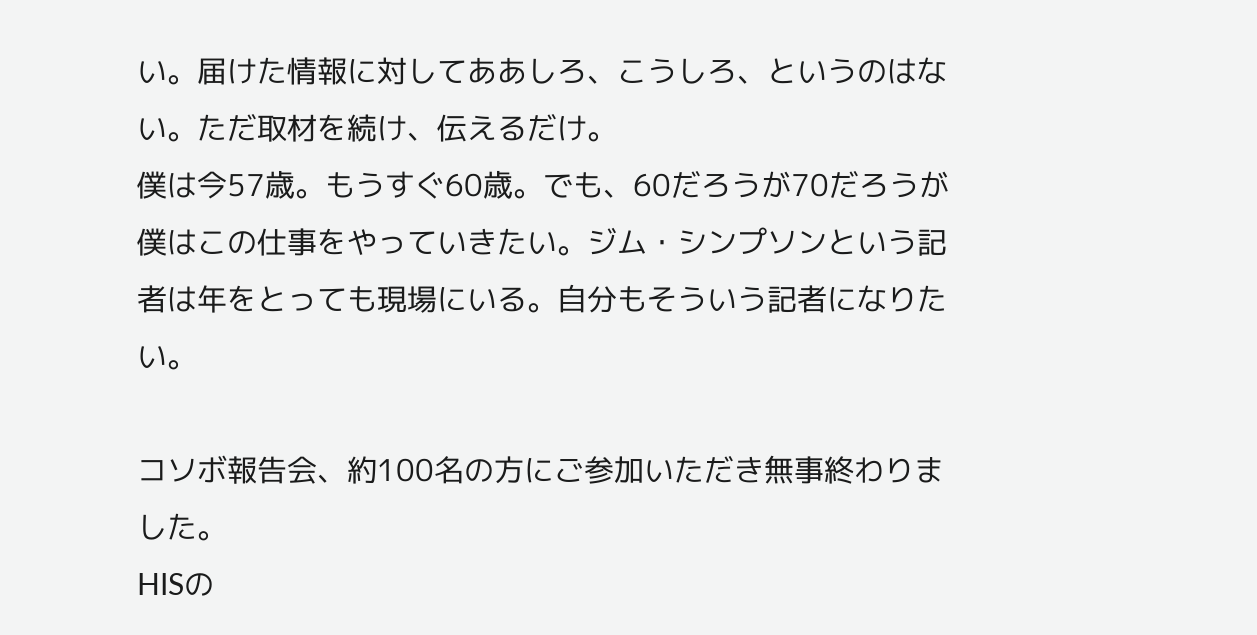い。届けた情報に対してああしろ、こうしろ、というのはない。ただ取材を続け、伝えるだけ。
僕は今57歳。もうすぐ60歳。でも、60だろうが70だろうが僕はこの仕事をやっていきたい。ジム・シンプソンという記者は年をとっても現場にいる。自分もそういう記者になりたい。

コソボ報告会、約100名の方にご参加いただき無事終わりました。
HISの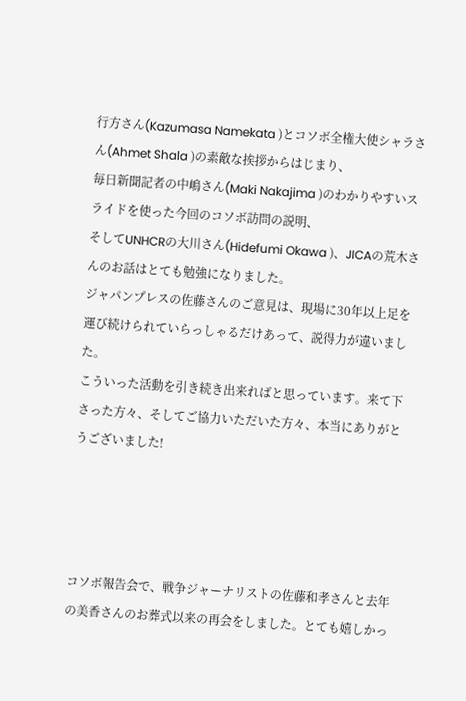行方さん(Kazumasa Namekata )とコソボ全権大使シャラさん(Ahmet Shala )の素敵な挨拶からはじまり、
毎日新聞記者の中嶋さん(Maki Nakajima )のわかりやすいスライドを使った今回のコソボ訪問の説明、
そしてUNHCRの大川さん(Hidefumi Okawa )、JICAの荒木さんのお話はとても勉強になりました。
ジャパンプレスの佐藤さんのご意見は、現場に30年以上足を運び続けられていらっしゃるだけあって、説得力が違いました。
こういった活動を引き続き出来ればと思っています。来て下さった方々、そしてご協力いただいた方々、本当にありがとうございました!




コソボ報告会で、戦争ジャーナリストの佐藤和孝さんと去年の美香さんのお葬式以来の再会をしました。とても嬉しかっ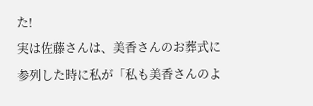た!
実は佐藤さんは、美香さんのお葬式に参列した時に私が「私も美香さんのよ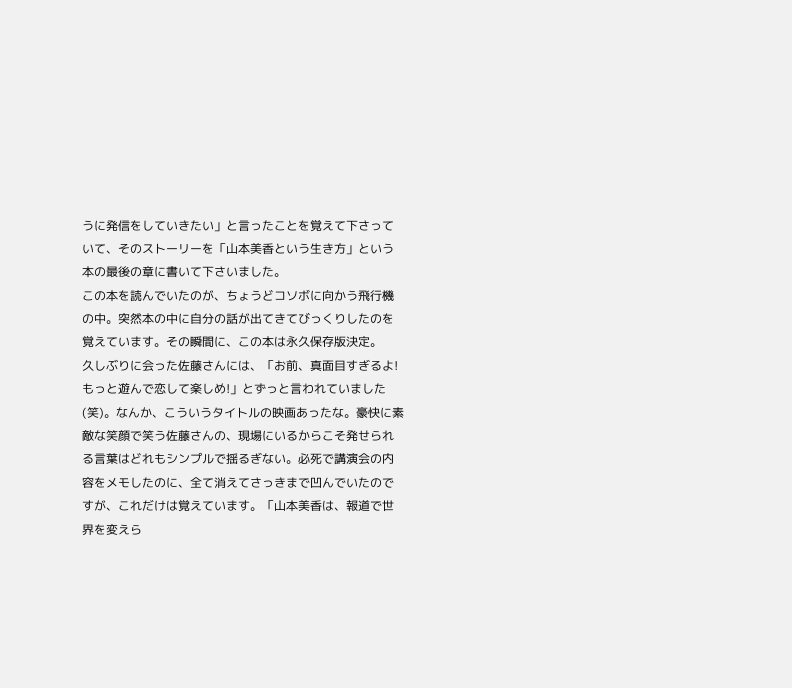うに発信をしていきたい」と言ったことを覚えて下さっていて、そのストーリーを「山本美香という生き方」という本の最後の章に書いて下さいました。
この本を読んでいたのが、ちょうどコソボに向かう飛行機の中。突然本の中に自分の話が出てきてびっくりしたのを覚えています。その瞬間に、この本は永久保存版決定。
久しぶりに会った佐藤さんには、「お前、真面目すぎるよ!もっと遊んで恋して楽しめ!」とずっと言われていました(笑)。なんか、こういうタイトルの映画あったな。豪快に素敵な笑顔で笑う佐藤さんの、現場にいるからこそ発せられる言葉はどれもシンプルで揺るぎない。必死で講演会の内容をメモしたのに、全て消えてさっきまで凹んでいたのですが、これだけは覚えています。「山本美香は、報道で世界を変えら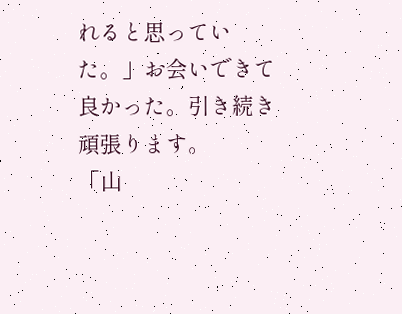れると思っていた。」お会いできて良かった。引き続き頑張ります。
「山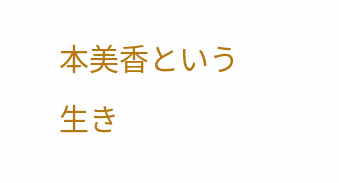本美香という生き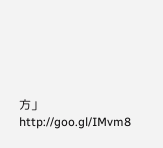方」
http://goo.gl/IMvm8